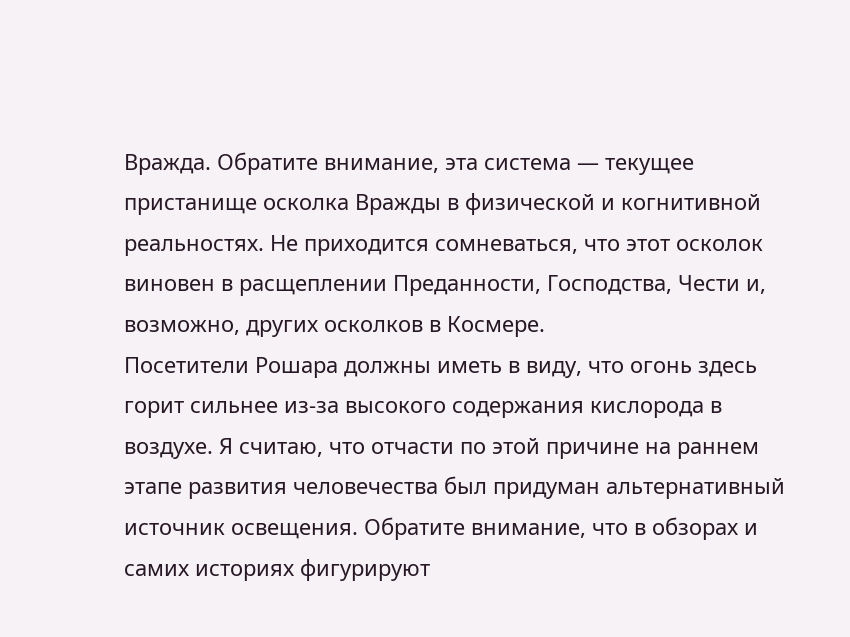Вражда. Обратите внимание, эта система — текущее пристанище осколка Вражды в физической и когнитивной реальностях. Не приходится сомневаться, что этот осколок виновен в расщеплении Преданности, Господства, Чести и, возможно, других осколков в Космере.
Посетители Рошара должны иметь в виду, что огонь здесь горит сильнее из-за высокого содержания кислорода в воздухе. Я считаю, что отчасти по этой причине на раннем этапе развития человечества был придуман альтернативный источник освещения. Обратите внимание, что в обзорах и самих историях фигурируют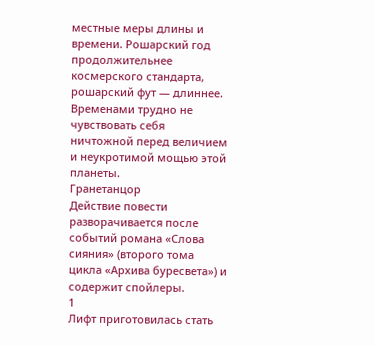местные меры длины и времени. Рошарский год продолжительнее космерского стандарта, рошарский фут — длиннее. Временами трудно не чувствовать себя ничтожной перед величием и неукротимой мощью этой планеты.
Гранетанцор
Действие повести разворачивается после событий романа «Слова сияния» (второго тома цикла «Архива буресвета») и содержит спойлеры.
1
Лифт приготовилась стать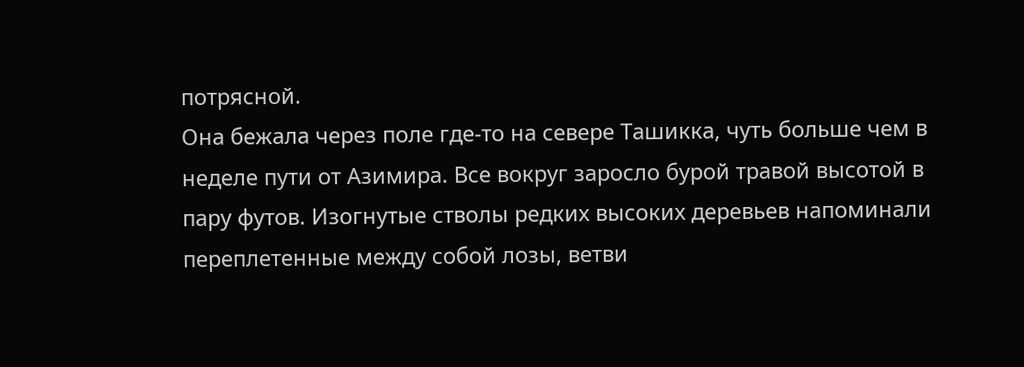потрясной.
Она бежала через поле где-то на севере Ташикка, чуть больше чем в неделе пути от Азимира. Все вокруг заросло бурой травой высотой в пару футов. Изогнутые стволы редких высоких деревьев напоминали переплетенные между собой лозы, ветви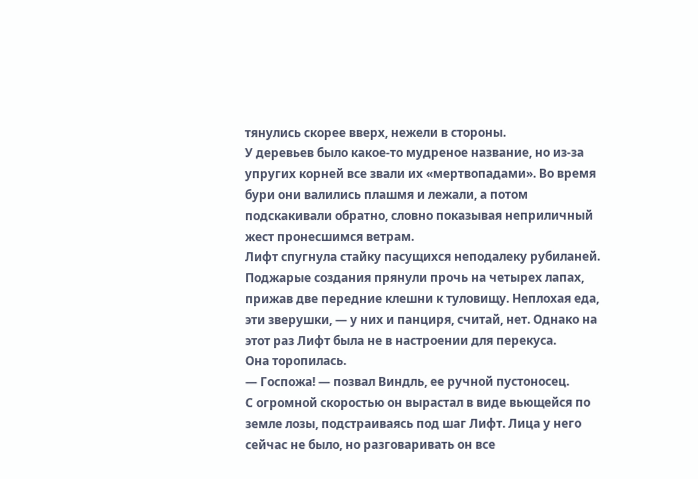тянулись скорее вверх, нежели в стороны.
У деревьев было какое-то мудреное название, но из-за упругих корней все звали их «мертвопадами». Во время бури они валились плашмя и лежали, а потом подскакивали обратно, словно показывая неприличный жест пронесшимся ветрам.
Лифт спугнула стайку пасущихся неподалеку рубиланей. Поджарые создания прянули прочь на четырех лапах, прижав две передние клешни к туловищу. Неплохая еда, эти зверушки, — у них и панциря, считай, нет. Однако на этот раз Лифт была не в настроении для перекуса.
Она торопилась.
— Госпожа! — позвал Виндль, ее ручной пустоносец.
С огромной скоростью он вырастал в виде вьющейся по земле лозы, подстраиваясь под шаг Лифт. Лица у него сейчас не было, но разговаривать он все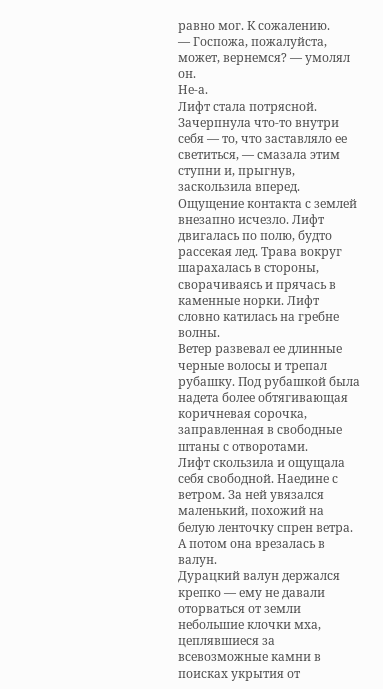равно мог. К сожалению.
— Госпожа, пожалуйста, может, вернемся? — умолял он.
Не-а.
Лифт стала потрясной. Зачерпнула что-то внутри себя — то, что заставляло ее светиться, — смазала этим ступни и, прыгнув, заскользила вперед.
Ощущение контакта с землей внезапно исчезло. Лифт двигалась по полю, будто рассекая лед. Трава вокруг шарахалась в стороны, сворачиваясь и прячась в каменные норки. Лифт словно катилась на гребне волны.
Ветер развевал ее длинные черные волосы и трепал рубашку. Под рубашкой была надета более обтягивающая коричневая сорочка, заправленная в свободные штаны с отворотами.
Лифт скользила и ощущала себя свободной. Наедине с ветром. За ней увязался маленький, похожий на белую ленточку спрен ветра.
А потом она врезалась в валун.
Дурацкий валун держался крепко — ему не давали оторваться от земли небольшие клочки мха, цеплявшиеся за всевозможные камни в поисках укрытия от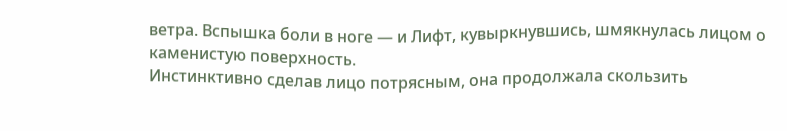ветра. Вспышка боли в ноге — и Лифт, кувыркнувшись, шмякнулась лицом о каменистую поверхность.
Инстинктивно сделав лицо потрясным, она продолжала скользить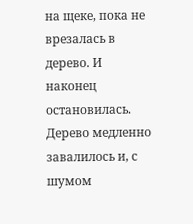на щеке, пока не врезалась в дерево. И наконец остановилась.
Дерево медленно завалилось и, с шумом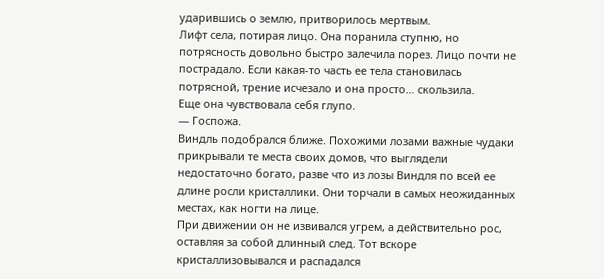ударившись о землю, притворилось мертвым.
Лифт села, потирая лицо. Она поранила ступню, но потрясность довольно быстро залечила порез. Лицо почти не пострадало. Если какая-то часть ее тела становилась потрясной, трение исчезало и она просто… скользила.
Еще она чувствовала себя глупо.
— Госпожа.
Виндль подобрался ближе. Похожими лозами важные чудаки прикрывали те места своих домов, что выглядели недостаточно богато, разве что из лозы Виндля по всей ее длине росли кристаллики. Они торчали в самых неожиданных местах, как ногти на лице.
При движении он не извивался угрем, а действительно рос, оставляя за собой длинный след. Тот вскоре кристаллизовывался и распадался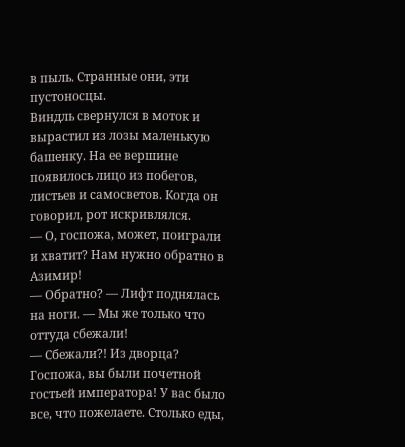в пыль. Странные они, эти пустоносцы.
Виндль свернулся в моток и вырастил из лозы маленькую башенку. На ее вершине появилось лицо из побегов, листьев и самосветов. Когда он говорил, рот искривлялся.
— О, госпожа, может, поиграли и хватит? Нам нужно обратно в Азимир!
— Обратно? — Лифт поднялась на ноги. — Мы же только что оттуда сбежали!
— Сбежали?! Из дворца? Госпожа, вы были почетной гостьей императора! У вас было все, что пожелаете. Столько еды,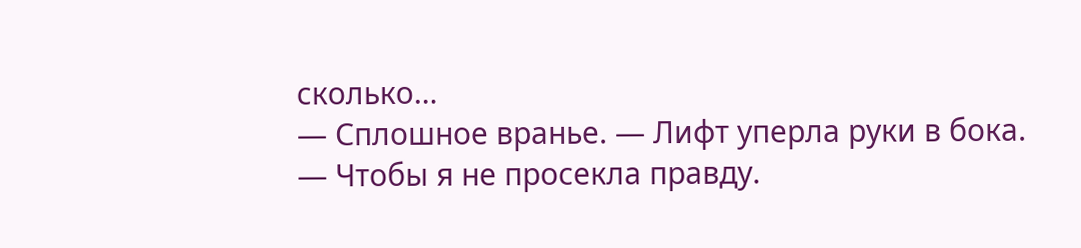сколько…
— Сплошное вранье. — Лифт уперла руки в бока. — Чтобы я не просекла правду.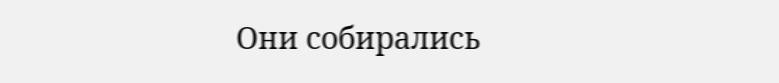Они собирались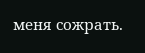меня сожрать.